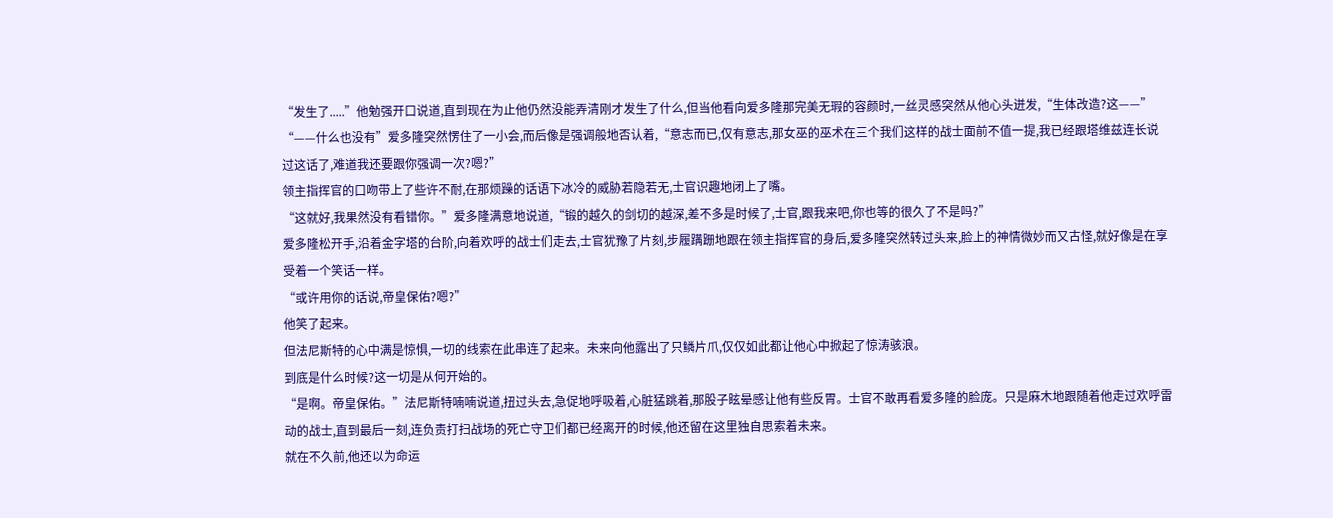“发生了.....”他勉强开口说道,直到现在为止他仍然没能弄清刚才发生了什么,但当他看向爱多隆那完美无瑕的容颜时,一丝灵感突然从他心头迸发,“生体改造?这——”
“——什么也没有”爱多隆突然愣住了一小会,而后像是强调般地否认着,“意志而已,仅有意志,那女巫的巫术在三个我们这样的战士面前不值一提,我已经跟塔维兹连长说过这话了,难道我还要跟你强调一次?嗯?”
领主指挥官的口吻带上了些许不耐,在那烦躁的话语下冰冷的威胁若隐若无,士官识趣地闭上了嘴。
“这就好,我果然没有看错你。”爱多隆满意地说道,“锻的越久的剑切的越深,差不多是时候了,士官,跟我来吧,你也等的很久了不是吗?”
爱多隆松开手,沿着金字塔的台阶,向着欢呼的战士们走去,士官犹豫了片刻,步履蹒跚地跟在领主指挥官的身后,爱多隆突然转过头来,脸上的神情微妙而又古怪,就好像是在享受着一个笑话一样。
“或许用你的话说,帝皇保佑?嗯?”
他笑了起来。
但法尼斯特的心中满是惊惧,一切的线索在此串连了起来。未来向他露出了只鳞片爪,仅仅如此都让他心中掀起了惊涛骇浪。
到底是什么时候?这一切是从何开始的。
“是啊。帝皇保佑。”法尼斯特喃喃说道,扭过头去,急促地呼吸着,心脏猛跳着,那股子眩晕感让他有些反胃。士官不敢再看爱多隆的脸庞。只是麻木地跟随着他走过欢呼雷动的战士,直到最后一刻,连负责打扫战场的死亡守卫们都已经离开的时候,他还留在这里独自思索着未来。
就在不久前,他还以为命运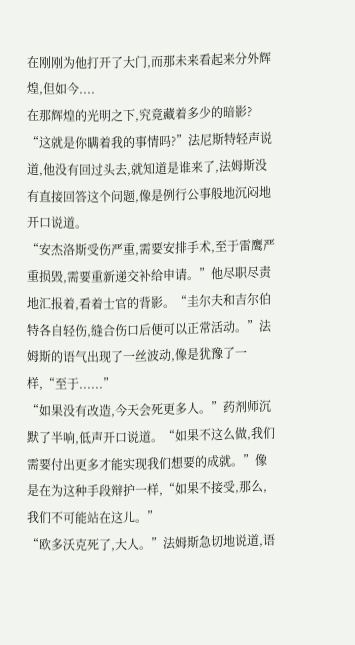在刚刚为他打开了大门,而那未来看起来分外辉煌,但如今....
在那辉煌的光明之下,究竟藏着多少的暗影?
“这就是你瞒着我的事情吗?”法尼斯特轻声说道,他没有回过头去,就知道是谁来了,法姆斯没有直接回答这个问题,像是例行公事般地沉闷地开口说道。
“安杰洛斯受伤严重,需要安排手术,至于雷鹰严重损毁,需要重新递交补给申请。”他尽职尽责地汇报着,看着士官的背影。“圭尔夫和吉尔伯特各自轻伤,缝合伤口后便可以正常活动。”法姆斯的语气出现了一丝波动,像是犹豫了一样,“至于......”
“如果没有改造,今天会死更多人。”药剂师沉默了半响,低声开口说道。“如果不这么做,我们需要付出更多才能实现我们想要的成就。”像是在为这种手段辩护一样,“如果不接受,那么,我们不可能站在这儿。”
“欧多沃克死了,大人。”法姆斯急切地说道,语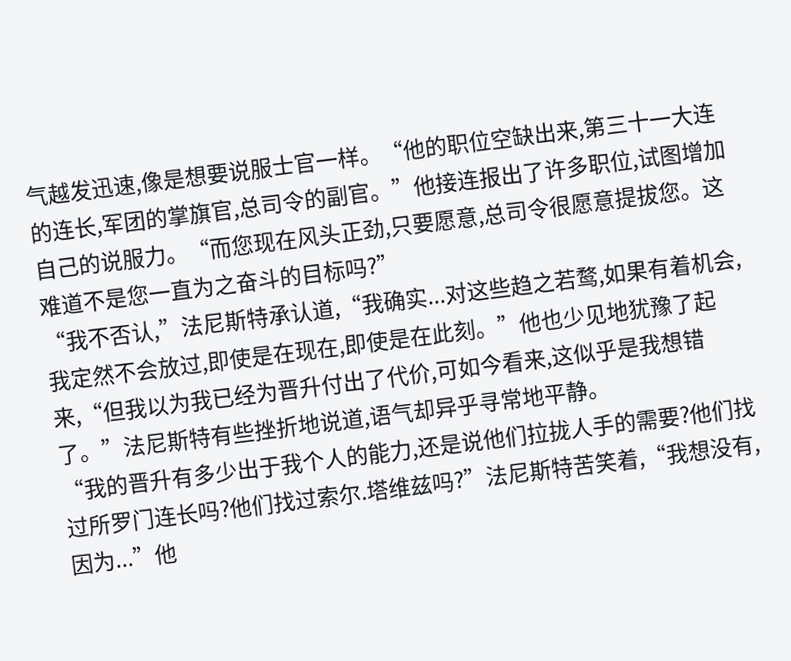气越发迅速,像是想要说服士官一样。“他的职位空缺出来,第三十一大连的连长,军团的掌旗官,总司令的副官。”他接连报出了许多职位,试图增加自己的说服力。“而您现在风头正劲,只要愿意,总司令很愿意提拔您。这难道不是您一直为之奋斗的目标吗?”
“我不否认,”法尼斯特承认道,“我确实...对这些趋之若鹜,如果有着机会,我定然不会放过,即使是在现在,即使是在此刻。”他也少见地犹豫了起来,“但我以为我已经为晋升付出了代价,可如今看来,这似乎是我想错了。”法尼斯特有些挫折地说道,语气却异乎寻常地平静。
“我的晋升有多少出于我个人的能力,还是说他们拉拢人手的需要?他们找过所罗门连长吗?他们找过索尔.塔维兹吗?”法尼斯特苦笑着,“我想没有,因为...”他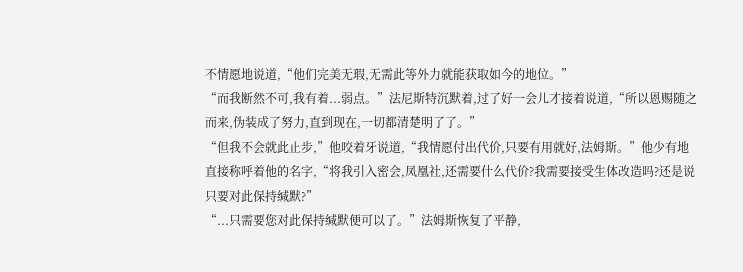不情愿地说道,“他们完美无瑕,无需此等外力就能获取如今的地位。”
“而我断然不可,我有着...弱点。”法尼斯特沉默着,过了好一会儿才接着说道,“所以恩赐随之而来,伪装成了努力,直到现在,一切都清楚明了了。”
“但我不会就此止步,”他咬着牙说道,“我情愿付出代价,只要有用就好,法姆斯。”他少有地直接称呼着他的名字,“将我引入密会,凤凰社,还需要什么代价?我需要接受生体改造吗?还是说只要对此保持缄默?”
“...只需要您对此保持缄默便可以了。”法姆斯恢复了平静,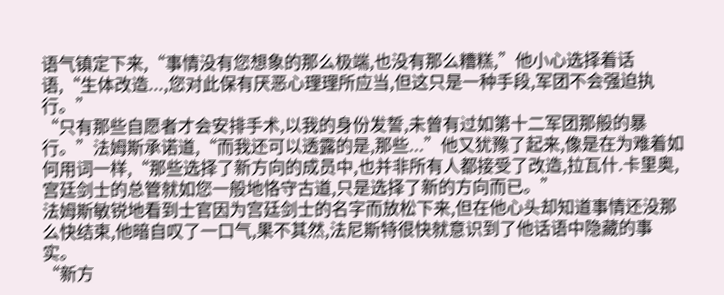语气镇定下来,“事情没有您想象的那么极端,也没有那么糟糕,”他小心选择着话语,“生体改造...,您对此保有厌恶心理理所应当,但这只是一种手段,军团不会强迫执行。”
“只有那些自愿者才会安排手术,以我的身份发誓,未曾有过如第十二军团那般的暴行。”法姆斯承诺道,“而我还可以透露的是,那些...”他又犹豫了起来,像是在为难着如何用词一样,“那些选择了新方向的成员中,也并非所有人都接受了改造,拉瓦什.卡里奥,宫廷剑士的总管就如您一般地恪守古道,只是选择了新的方向而已。”
法姆斯敏锐地看到士官因为宫廷剑士的名字而放松下来,但在他心头却知道事情还没那么快结束,他暗自叹了一口气,果不其然,法尼斯特很快就意识到了他话语中隐藏的事实。
“新方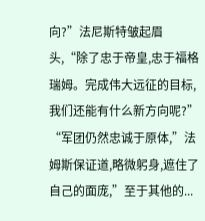向?”法尼斯特皱起眉头,“除了忠于帝皇,忠于福格瑞姆。完成伟大远征的目标,我们还能有什么新方向呢?”
“军团仍然忠诚于原体,”法姆斯保证道,略微躬身,遮住了自己的面庞,”至于其他的...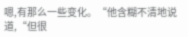嗯,有那么一些变化。“他含糊不清地说道,“但很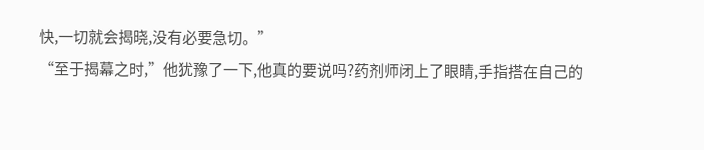快,一切就会揭晓,没有必要急切。”
“至于揭幕之时,”他犹豫了一下,他真的要说吗?药剂师闭上了眼睛,手指搭在自己的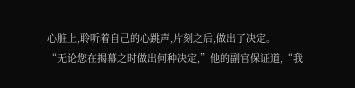心脏上,聆听着自己的心跳声,片刻之后,做出了决定。
“无论您在揭幕之时做出何种决定,”他的副官保证道,“我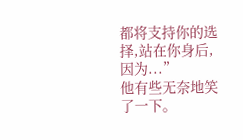都将支持你的选择,站在你身后,因为...”
他有些无奈地笑了一下。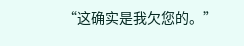“这确实是我欠您的。”